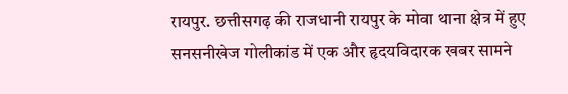रायपुर. छत्तीसगढ़ की राजधानी रायपुर के मोवा थाना क्षेत्र में हुए सनसनीखेज गोलीकांड में एक और हृदयविदारक खबर सामने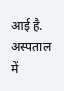आई है. अस्पताल में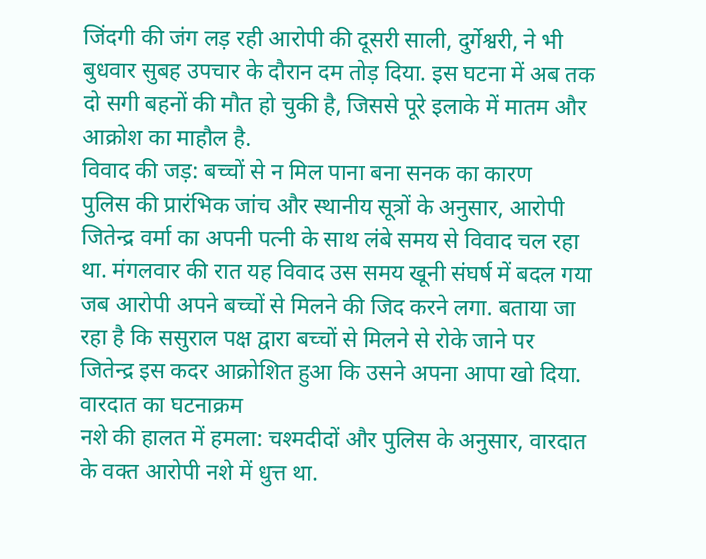जिंदगी की जंग लड़ रही आरोपी की दूसरी साली, दुर्गेश्वरी, ने भी बुधवार सुबह उपचार के दौरान दम तोड़ दिया. इस घटना में अब तक दो सगी बहनों की मौत हो चुकी है, जिससे पूरे इलाके में मातम और आक्रोश का माहौल है.
विवाद की जड़: बच्चों से न मिल पाना बना सनक का कारण
पुलिस की प्रारंभिक जांच और स्थानीय सूत्रों के अनुसार, आरोपी जितेन्द्र वर्मा का अपनी पत्नी के साथ लंबे समय से विवाद चल रहा था. मंगलवार की रात यह विवाद उस समय खूनी संघर्ष में बदल गया जब आरोपी अपने बच्चों से मिलने की जिद करने लगा. बताया जा रहा है कि ससुराल पक्ष द्वारा बच्चों से मिलने से रोके जाने पर जितेन्द्र इस कदर आक्रोशित हुआ कि उसने अपना आपा खो दिया.
वारदात का घटनाक्रम
नशे की हालत में हमला: चश्मदीदों और पुलिस के अनुसार, वारदात के वक्त आरोपी नशे में धुत्त था.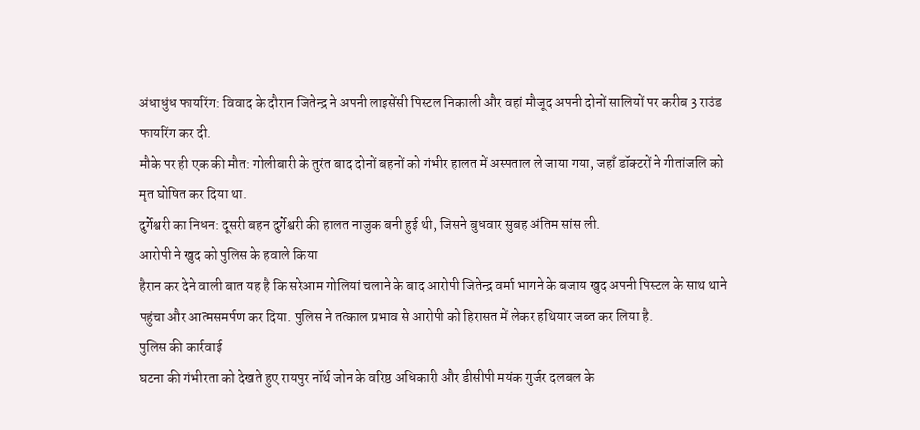अंधाधुंध फायरिंग: विवाद के दौरान जितेन्द्र ने अपनी लाइसेंसी पिस्टल निकाली और वहां मौजूद अपनी दोनों सालियों पर करीब 3 राउंड फायरिंग कर दी.
मौके पर ही एक की मौत: गोलीबारी के तुरंत बाद दोनों बहनों को गंभीर हालत में अस्पताल ले जाया गया, जहाँ डॉक्टरों ने गीतांजलि को मृत घोषित कर दिया था.
दुर्गेश्वरी का निधन: दूसरी बहन दुर्गेश्वरी की हालत नाजुक बनी हुई थी, जिसने बुधवार सुबह अंतिम सांस ली.
आरोपी ने खुद को पुलिस के हवाले किया
हैरान कर देने वाली बात यह है कि सरेआम गोलियां चलाने के बाद आरोपी जितेन्द्र वर्मा भागने के बजाय खुद अपनी पिस्टल के साथ थाने पहुंचा और आत्मसमर्पण कर दिया. पुलिस ने तत्काल प्रभाव से आरोपी को हिरासत में लेकर हथियार जब्त कर लिया है.
पुलिस की कार्रवाई
घटना की गंभीरता को देखते हुए रायपुर नॉर्थ जोन के वरिष्ठ अधिकारी और डीसीपी मयंक गुर्जर दलबल के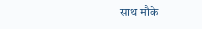साथ मौके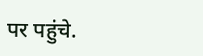पर पहुंचे.